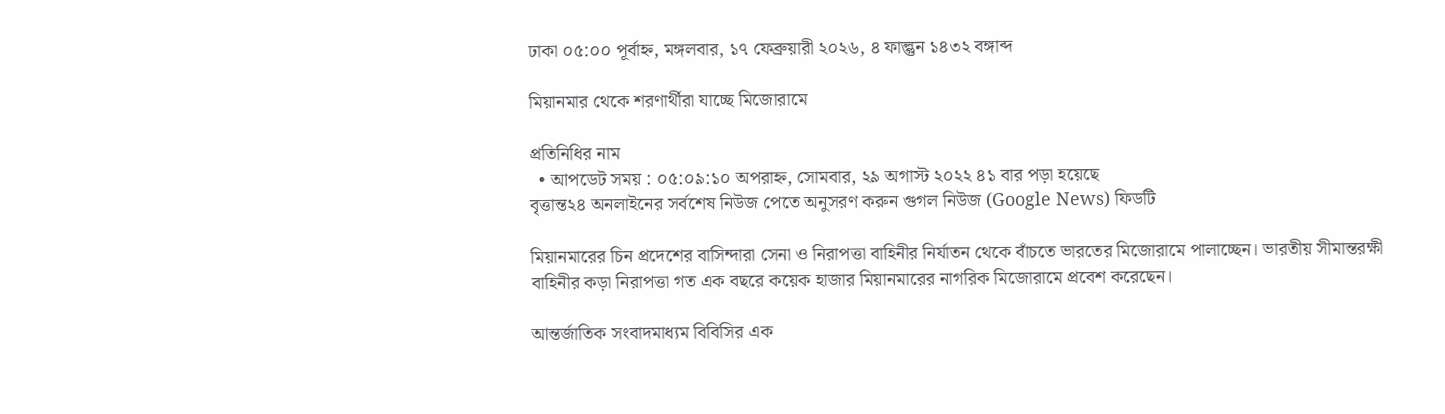ঢাকা ০৫:০০ পূর্বাহ্ন, মঙ্গলবার, ১৭ ফেব্রুয়ারী ২০২৬, ৪ ফাল্গুন ১৪৩২ বঙ্গাব্দ

মিয়ানমার থেকে শরণার্থীরা যাচ্ছে মিজোরামে

প্রতিনিধির নাম
  • আপডেট সময় : ০৫:০৯:১০ অপরাহ্ন, সোমবার, ২৯ অগাস্ট ২০২২ ৪১ বার পড়া হয়েছে
বৃত্তান্ত২৪ অনলাইনের সর্বশেষ নিউজ পেতে অনুসরণ করুন গুগল নিউজ (Google News) ফিডটি

মিয়ানমারের চিন প্রদেশের বাসিন্দারা সেনা ও নিরাপত্তা বাহিনীর নির্যাতন থেকে বাঁচতে ভারতের মিজোরামে পালাচ্ছেন। ভারতীয় সীমান্তরক্ষী বাহিনীর কড়া নিরাপত্তা গত এক বছরে কয়েক হাজার মিয়ানমারের নাগরিক মিজোরামে প্রবেশ করেছেন।

আন্তর্জাতিক সংবাদমাধ্যম বিবিসির এক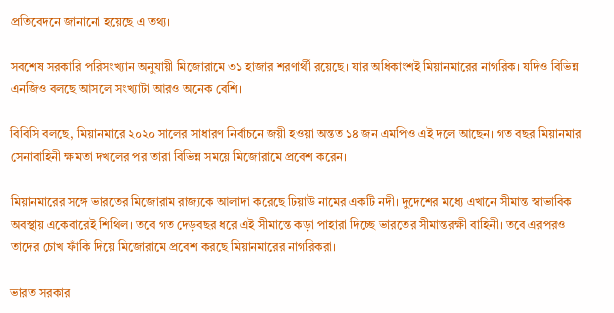প্রতিবেদনে জানানো হয়েছে এ তথ্য।

সবশেষ সরকারি পরিসংখ্যান অনুযায়ী মিজোরামে ৩১ হাজার শরণার্থী রয়েছে। যার অধিকাংশই মিয়ানমারের নাগরিক। যদিও বিভিন্ন এনজিও বলছে আসলে সংখ্যাটা আরও অনেক বেশি।

বিবিসি বলছে, মিয়ানমারে ২০২০ সালের সাধারণ নির্বাচনে জয়ী হওয়া অন্তত ১৪ জন এমপিও এই দলে আছেন। গত বছর মিয়ানমার সেনাবাহিনী ক্ষমতা দখলের পর তারা বিভিন্ন সময়ে মিজোরামে প্রবেশ করেন।

মিয়ানমারের সঙ্গে ভারতের মিজোরাম রাজ্যকে আলাদা করেছে ঢিয়াউ নামের একটি নদী। দুদেশের মধ্যে এখানে সীমান্ত স্বাভাবিক অবস্থায় একেবারেই শিথিল। তবে গত দেড়বছর ধরে এই সীমান্তে কড়া পাহারা দিচ্ছে ভারতের সীমান্তরক্ষী বাহিনী। তবে এরপরও তাদের চোখ ফাঁকি দিয়ে মিজোরামে প্রবেশ করছে মিয়ানমারের নাগরিকরা।

ভারত সরকার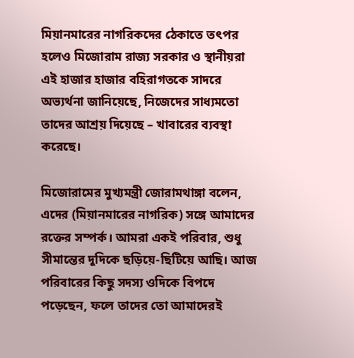মিয়ানমারের নাগরিকদের ঠেকাতে তৎপর হলেও মিজোরাম রাজ্য সরকার ও স্থানীয়রা এই হাজার হাজার বহিরাগতকে সাদরে অভ্যর্থনা জানিয়েছে, নিজেদের সাধ্যমতো তাদের আশ্রয় দিয়েছে – খাবারের ব্যবস্থা করেছে।

মিজোরামের মুখ্যমন্ত্রী জোরামথাঙ্গা বলেন, এদের (মিয়ানমারের নাগরিক) সঙ্গে আমাদের রক্তের সম্পর্ক। আমরা একই পরিবার, শুধু সীমান্তের দুদিকে ছড়িয়ে-ছিটিয়ে আছি। আজ পরিবারের কিছু সদস্য ওদিকে বিপদে পড়েছেন, ফলে তাদের তো আমাদেরই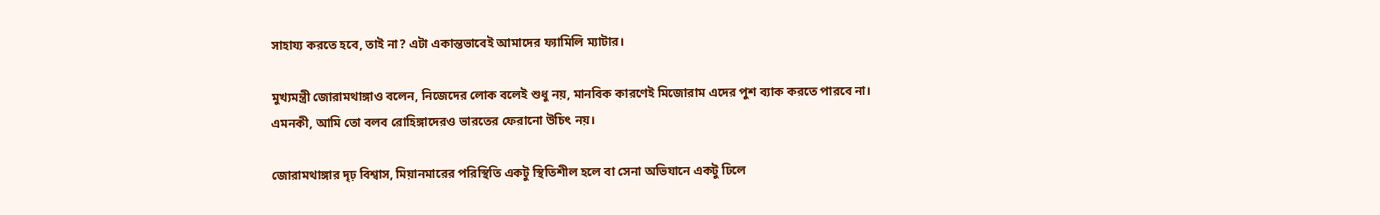সাহায্য করতে হবে, তাই না? এটা একান্তভাবেই আমাদের ফ্যামিলি ম্যাটার।

মুখ্যমন্ত্রী জোরামথাঙ্গাও বলেন, নিজেদের লোক বলেই শুধু নয়, মানবিক কারণেই মিজোরাম এদের পুশ ব্যাক করতে পারবে না। এমনকী, আমি তো বলব রোহিঙ্গাদেরও ভারতের ফেরানো উচিৎ নয়।

জোরামথাঙ্গার দৃঢ় বিশ্বাস, মিয়ানমারের পরিস্থিতি একটু স্থিতিশীল হলে বা সেনা অভিযানে একটু ঢিলে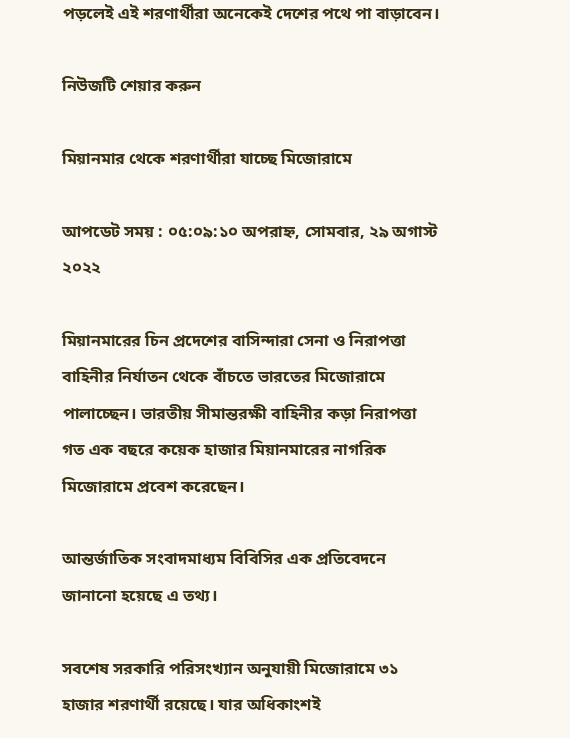পড়লেই এই শরণার্থীরা অনেকেই দেশের পথে পা বাড়াবেন।

নিউজটি শেয়ার করুন

মিয়ানমার থেকে শরণার্থীরা যাচ্ছে মিজোরামে

আপডেট সময় : ০৫:০৯:১০ অপরাহ্ন, সোমবার, ২৯ অগাস্ট ২০২২

মিয়ানমারের চিন প্রদেশের বাসিন্দারা সেনা ও নিরাপত্তা বাহিনীর নির্যাতন থেকে বাঁচতে ভারতের মিজোরামে পালাচ্ছেন। ভারতীয় সীমান্তরক্ষী বাহিনীর কড়া নিরাপত্তা গত এক বছরে কয়েক হাজার মিয়ানমারের নাগরিক মিজোরামে প্রবেশ করেছেন।

আন্তর্জাতিক সংবাদমাধ্যম বিবিসির এক প্রতিবেদনে জানানো হয়েছে এ তথ্য।

সবশেষ সরকারি পরিসংখ্যান অনুযায়ী মিজোরামে ৩১ হাজার শরণার্থী রয়েছে। যার অধিকাংশই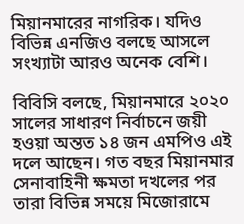মিয়ানমারের নাগরিক। যদিও বিভিন্ন এনজিও বলছে আসলে সংখ্যাটা আরও অনেক বেশি।

বিবিসি বলছে, মিয়ানমারে ২০২০ সালের সাধারণ নির্বাচনে জয়ী হওয়া অন্তত ১৪ জন এমপিও এই দলে আছেন। গত বছর মিয়ানমার সেনাবাহিনী ক্ষমতা দখলের পর তারা বিভিন্ন সময়ে মিজোরামে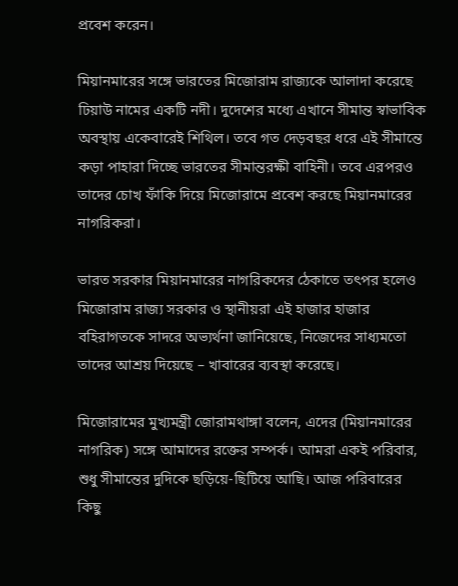প্রবেশ করেন।

মিয়ানমারের সঙ্গে ভারতের মিজোরাম রাজ্যকে আলাদা করেছে ঢিয়াউ নামের একটি নদী। দুদেশের মধ্যে এখানে সীমান্ত স্বাভাবিক অবস্থায় একেবারেই শিথিল। তবে গত দেড়বছর ধরে এই সীমান্তে কড়া পাহারা দিচ্ছে ভারতের সীমান্তরক্ষী বাহিনী। তবে এরপরও তাদের চোখ ফাঁকি দিয়ে মিজোরামে প্রবেশ করছে মিয়ানমারের নাগরিকরা।

ভারত সরকার মিয়ানমারের নাগরিকদের ঠেকাতে তৎপর হলেও মিজোরাম রাজ্য সরকার ও স্থানীয়রা এই হাজার হাজার বহিরাগতকে সাদরে অভ্যর্থনা জানিয়েছে, নিজেদের সাধ্যমতো তাদের আশ্রয় দিয়েছে – খাবারের ব্যবস্থা করেছে।

মিজোরামের মুখ্যমন্ত্রী জোরামথাঙ্গা বলেন, এদের (মিয়ানমারের নাগরিক) সঙ্গে আমাদের রক্তের সম্পর্ক। আমরা একই পরিবার, শুধু সীমান্তের দুদিকে ছড়িয়ে-ছিটিয়ে আছি। আজ পরিবারের কিছু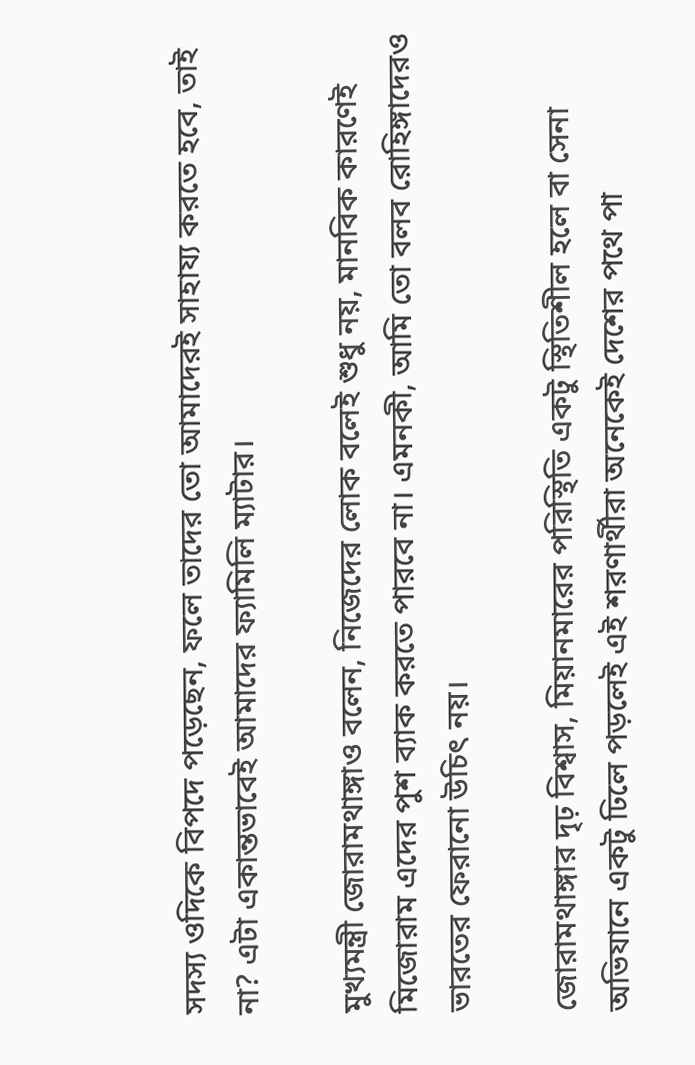সদস্য ওদিকে বিপদে পড়েছেন, ফলে তাদের তো আমাদেরই সাহায্য করতে হবে, তাই না? এটা একান্তভাবেই আমাদের ফ্যামিলি ম্যাটার।

মুখ্যমন্ত্রী জোরামথাঙ্গাও বলেন, নিজেদের লোক বলেই শুধু নয়, মানবিক কারণেই মিজোরাম এদের পুশ ব্যাক করতে পারবে না। এমনকী, আমি তো বলব রোহিঙ্গাদেরও ভারতের ফেরানো উচিৎ নয়।

জোরামথাঙ্গার দৃঢ় বিশ্বাস, মিয়ানমারের পরিস্থিতি একটু স্থিতিশীল হলে বা সেনা অভিযানে একটু ঢিলে পড়লেই এই শরণার্থীরা অনেকেই দেশের পথে পা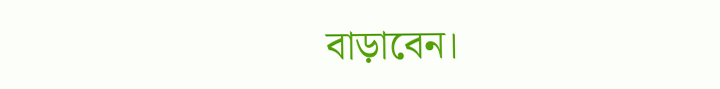বাড়াবেন।